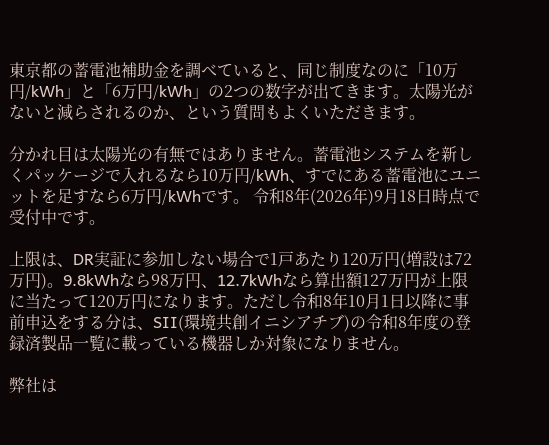東京都の蓄電池補助金を調べていると、同じ制度なのに「10万円/kWh」と「6万円/kWh」の2つの数字が出てきます。太陽光がないと減らされるのか、という質問もよくいただきます。

分かれ目は太陽光の有無ではありません。蓄電池システムを新しくパッケージで入れるなら10万円/kWh、すでにある蓄電池にユニットを足すなら6万円/kWhです。 令和8年(2026年)9月18日時点で受付中です。

上限は、DR実証に参加しない場合で1戸あたり120万円(増設は72万円)。9.8kWhなら98万円、12.7kWhなら算出額127万円が上限に当たって120万円になります。ただし令和8年10月1日以降に事前申込をする分は、SII(環境共創イニシアチブ)の令和8年度の登録済製品一覧に載っている機器しか対象になりません。

弊社は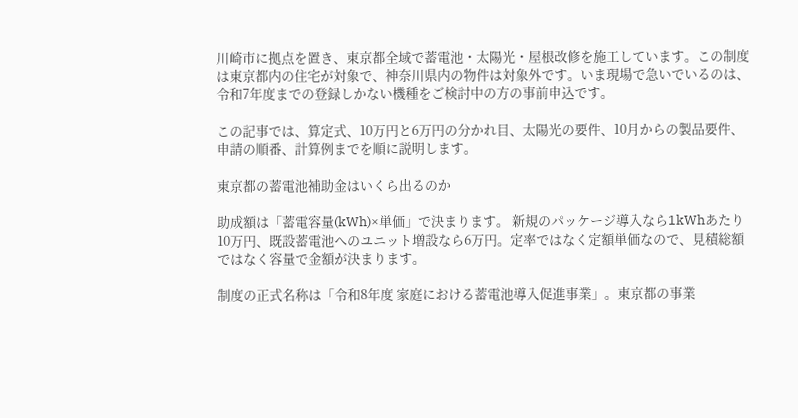川崎市に拠点を置き、東京都全域で蓄電池・太陽光・屋根改修を施工しています。この制度は東京都内の住宅が対象で、神奈川県内の物件は対象外です。いま現場で急いでいるのは、令和7年度までの登録しかない機種をご検討中の方の事前申込です。

この記事では、算定式、10万円と6万円の分かれ目、太陽光の要件、10月からの製品要件、申請の順番、計算例までを順に説明します。

東京都の蓄電池補助金はいくら出るのか

助成額は「蓄電容量(kWh)×単価」で決まります。 新規のパッケージ導入なら1kWhあたり10万円、既設蓄電池へのユニット増設なら6万円。定率ではなく定額単価なので、見積総額ではなく容量で金額が決まります。

制度の正式名称は「令和8年度 家庭における蓄電池導入促進事業」。東京都の事業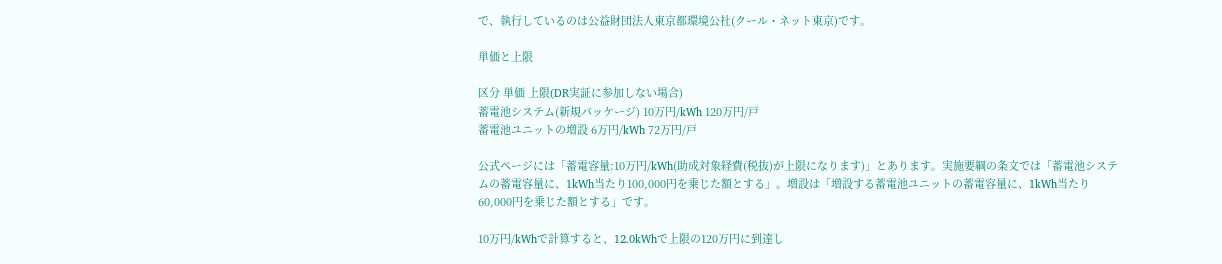で、執行しているのは公益財団法人東京都環境公社(クール・ネット東京)です。

単価と上限

区分 単価 上限(DR実証に参加しない場合)
蓄電池システム(新規パッケージ) 10万円/kWh 120万円/戸
蓄電池ユニットの増設 6万円/kWh 72万円/戸

公式ページには「蓄電容量:10万円/kWh(助成対象経費(税抜)が上限になります)」とあります。実施要綱の条文では「蓄電池システムの蓄電容量に、1kWh当たり100,000円を乗じた額とする」。増設は「増設する蓄電池ユニットの蓄電容量に、1kWh当たり60,000円を乗じた額とする」です。

10万円/kWhで計算すると、12.0kWhで上限の120万円に到達し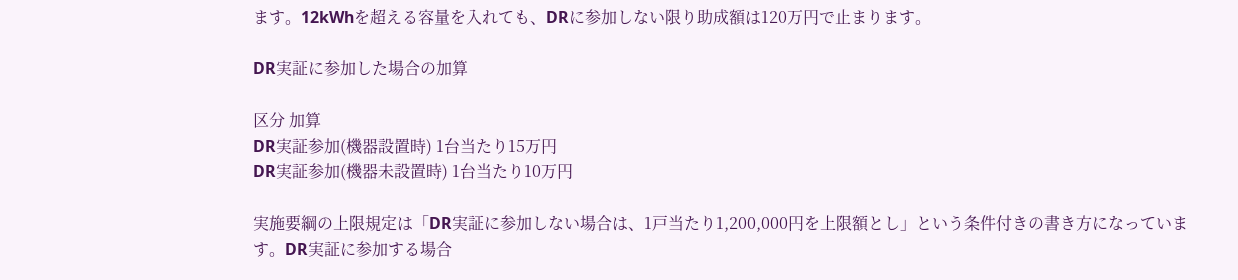ます。12kWhを超える容量を入れても、DRに参加しない限り助成額は120万円で止まります。

DR実証に参加した場合の加算

区分 加算
DR実証参加(機器設置時) 1台当たり15万円
DR実証参加(機器未設置時) 1台当たり10万円

実施要綱の上限規定は「DR実証に参加しない場合は、1戸当たり1,200,000円を上限額とし」という条件付きの書き方になっています。DR実証に参加する場合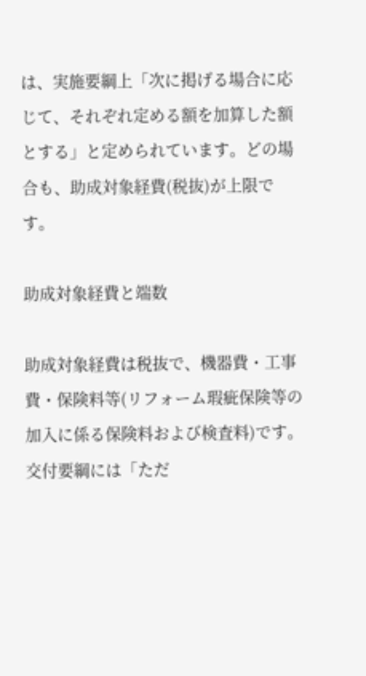は、実施要綱上「次に掲げる場合に応じて、それぞれ定める額を加算した額とする」と定められています。どの場合も、助成対象経費(税抜)が上限です。

助成対象経費と端数

助成対象経費は税抜で、機器費・工事費・保険料等(リフォーム瑕疵保険等の加入に係る保険料および検査料)です。交付要綱には「ただ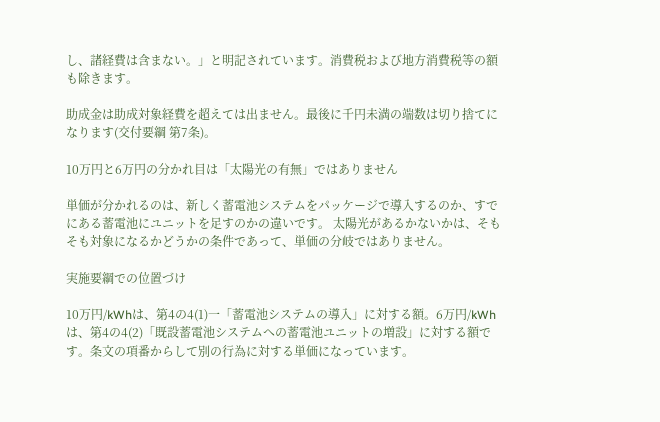し、諸経費は含まない。」と明記されています。消費税および地方消費税等の額も除きます。

助成金は助成対象経費を超えては出ません。最後に千円未満の端数は切り捨てになります(交付要綱 第7条)。

10万円と6万円の分かれ目は「太陽光の有無」ではありません

単価が分かれるのは、新しく蓄電池システムをパッケージで導入するのか、すでにある蓄電池にユニットを足すのかの違いです。 太陽光があるかないかは、そもそも対象になるかどうかの条件であって、単価の分岐ではありません。

実施要綱での位置づけ

10万円/kWhは、第4の4(1)一「蓄電池システムの導入」に対する額。6万円/kWhは、第4の4(2)「既設蓄電池システムへの蓄電池ユニットの増設」に対する額です。条文の項番からして別の行為に対する単価になっています。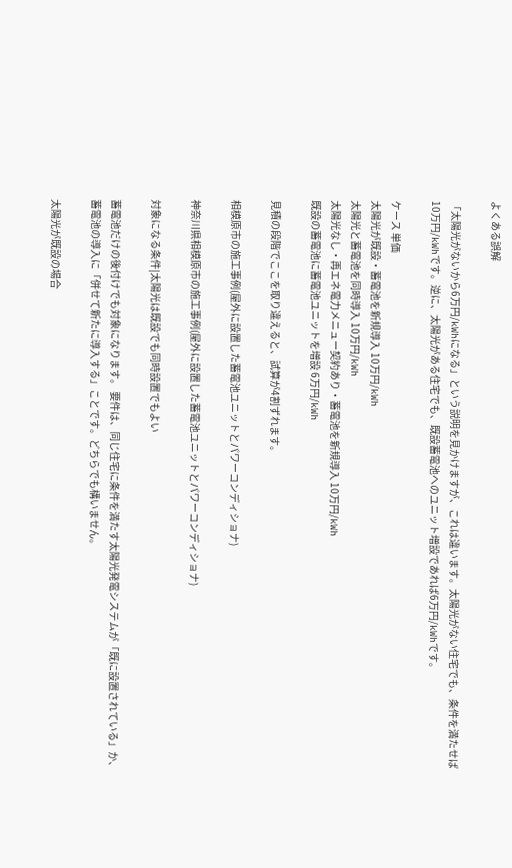よくある誤解

「太陽光がないから6万円/kWhになる」という説明を見かけますが、これは違います。太陽光がない住宅でも、条件を満たせば10万円/kWhです。逆に、太陽光がある住宅でも、既設蓄電池へのユニット増設であれば6万円/kWhです。

ケース 単価
太陽光が既設・蓄電池を新規導入 10万円/kWh
太陽光と蓄電池を同時導入 10万円/kWh
太陽光なし・再エネ電力メニュー契約あり・蓄電池を新規導入 10万円/kWh
既設の蓄電池に蓄電池ユニットを増設 6万円/kWh

見積の段階でここを取り違えると、試算が4割ずれます。

相模原市の施工事例(屋外に設置した蓄電池ユニットとパワーコンディショナ)

神奈川県相模原市の施工事例(屋外に設置した蓄電池ユニットとパワーコンディショナ)

対象になる条件|太陽光は既設でも同時設置でもよい

蓄電池だけの後付けでも対象になります。 要件は、同じ住宅に条件を満たす太陽光発電システムが「既に設置されている」か、蓄電池の導入に「併せて新たに導入する」ことです。どちらでも構いません。

太陽光が既設の場合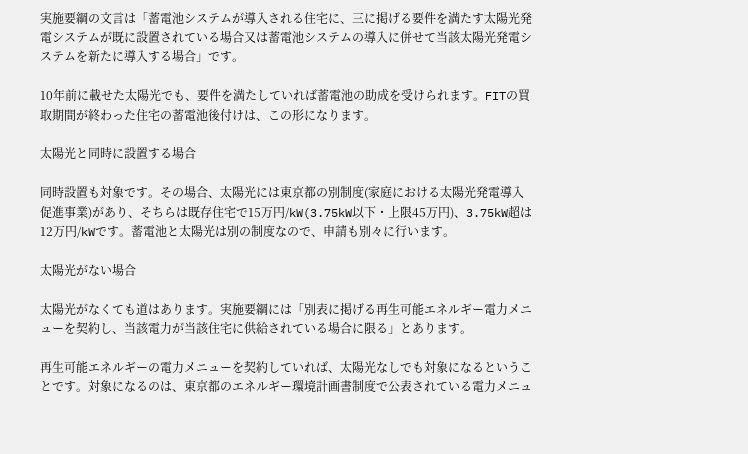実施要綱の文言は「蓄電池システムが導入される住宅に、三に掲げる要件を満たす太陽光発電システムが既に設置されている場合又は蓄電池システムの導入に併せて当該太陽光発電システムを新たに導入する場合」です。

10年前に載せた太陽光でも、要件を満たしていれば蓄電池の助成を受けられます。FITの買取期間が終わった住宅の蓄電池後付けは、この形になります。

太陽光と同時に設置する場合

同時設置も対象です。その場合、太陽光には東京都の別制度(家庭における太陽光発電導入促進事業)があり、そちらは既存住宅で15万円/kW(3.75kW以下・上限45万円)、3.75kW超は12万円/kWです。蓄電池と太陽光は別の制度なので、申請も別々に行います。

太陽光がない場合

太陽光がなくても道はあります。実施要綱には「別表に掲げる再生可能エネルギー電力メニューを契約し、当該電力が当該住宅に供給されている場合に限る」とあります。

再生可能エネルギーの電力メニューを契約していれば、太陽光なしでも対象になるということです。対象になるのは、東京都のエネルギー環境計画書制度で公表されている電力メニュ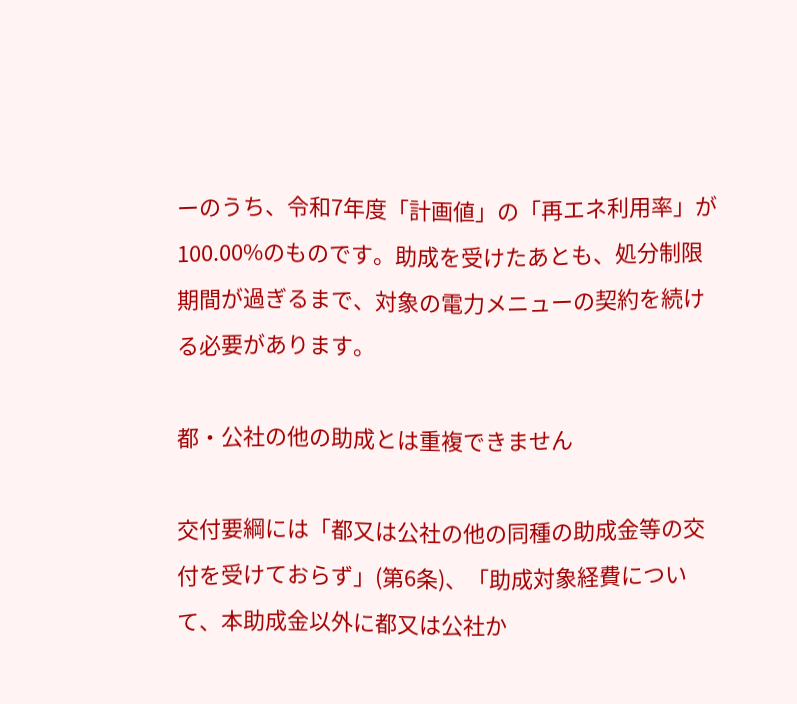ーのうち、令和7年度「計画値」の「再エネ利用率」が100.00%のものです。助成を受けたあとも、処分制限期間が過ぎるまで、対象の電力メニューの契約を続ける必要があります。

都・公社の他の助成とは重複できません

交付要綱には「都又は公社の他の同種の助成金等の交付を受けておらず」(第6条)、「助成対象経費について、本助成金以外に都又は公社か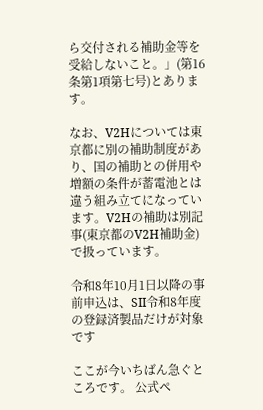ら交付される補助金等を受給しないこと。」(第16条第1項第七号)とあります。

なお、V2Hについては東京都に別の補助制度があり、国の補助との併用や増額の条件が蓄電池とは違う組み立てになっています。V2Hの補助は別記事(東京都のV2H補助金)で扱っています。

令和8年10月1日以降の事前申込は、SII令和8年度の登録済製品だけが対象です

ここが今いちばん急ぐところです。 公式ペ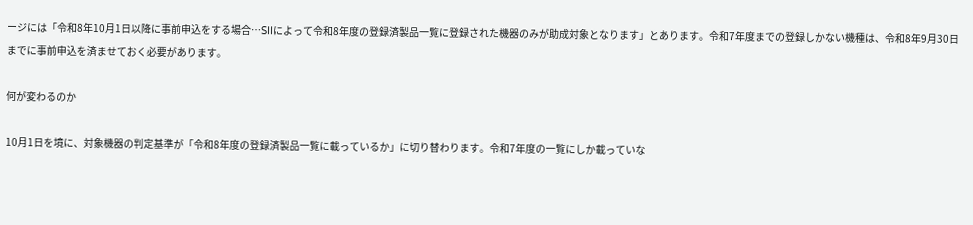ージには「令和8年10月1日以降に事前申込をする場合…SIIによって令和8年度の登録済製品一覧に登録された機器のみが助成対象となります」とあります。令和7年度までの登録しかない機種は、令和8年9月30日までに事前申込を済ませておく必要があります。

何が変わるのか

10月1日を境に、対象機器の判定基準が「令和8年度の登録済製品一覧に載っているか」に切り替わります。令和7年度の一覧にしか載っていな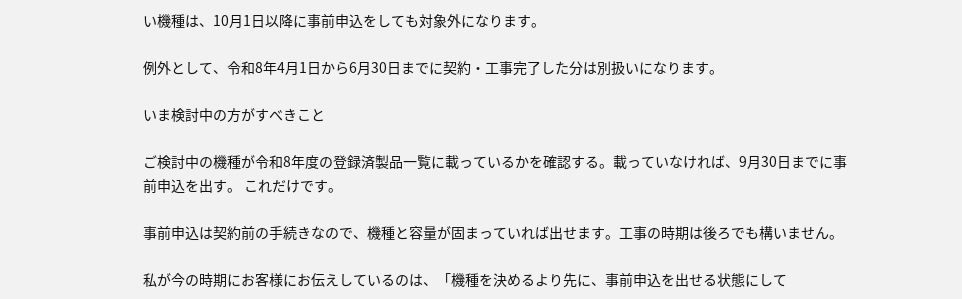い機種は、10月1日以降に事前申込をしても対象外になります。

例外として、令和8年4月1日から6月30日までに契約・工事完了した分は別扱いになります。

いま検討中の方がすべきこと

ご検討中の機種が令和8年度の登録済製品一覧に載っているかを確認する。載っていなければ、9月30日までに事前申込を出す。 これだけです。

事前申込は契約前の手続きなので、機種と容量が固まっていれば出せます。工事の時期は後ろでも構いません。

私が今の時期にお客様にお伝えしているのは、「機種を決めるより先に、事前申込を出せる状態にして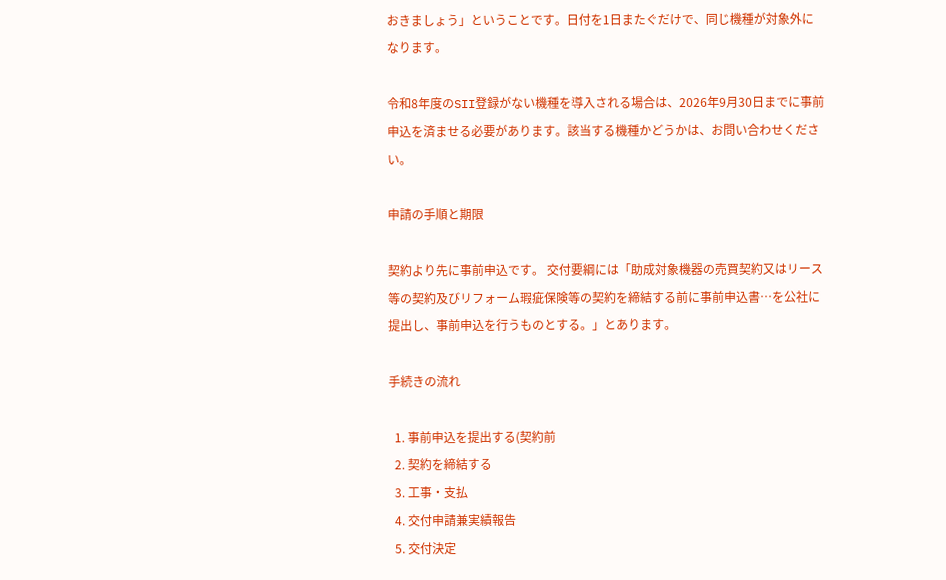おきましょう」ということです。日付を1日またぐだけで、同じ機種が対象外になります。

令和8年度のSII登録がない機種を導入される場合は、2026年9月30日までに事前申込を済ませる必要があります。該当する機種かどうかは、お問い合わせください。

申請の手順と期限

契約より先に事前申込です。 交付要綱には「助成対象機器の売買契約又はリース等の契約及びリフォーム瑕疵保険等の契約を締結する前に事前申込書…を公社に提出し、事前申込を行うものとする。」とあります。

手続きの流れ

  1. 事前申込を提出する(契約前
  2. 契約を締結する
  3. 工事・支払
  4. 交付申請兼実績報告
  5. 交付決定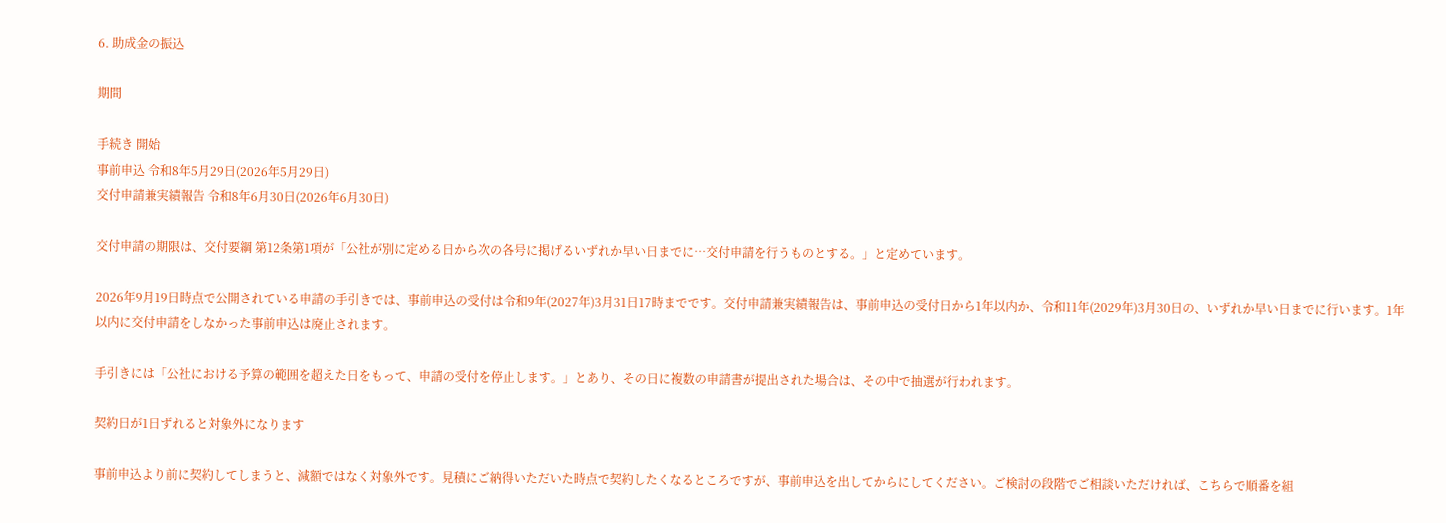6. 助成金の振込

期間

手続き 開始
事前申込 令和8年5月29日(2026年5月29日)
交付申請兼実績報告 令和8年6月30日(2026年6月30日)

交付申請の期限は、交付要綱 第12条第1項が「公社が別に定める日から次の各号に掲げるいずれか早い日までに…交付申請を行うものとする。」と定めています。

2026年9月19日時点で公開されている申請の手引きでは、事前申込の受付は令和9年(2027年)3月31日17時までです。交付申請兼実績報告は、事前申込の受付日から1年以内か、令和11年(2029年)3月30日の、いずれか早い日までに行います。1年以内に交付申請をしなかった事前申込は廃止されます。

手引きには「公社における予算の範囲を超えた日をもって、申請の受付を停止します。」とあり、その日に複数の申請書が提出された場合は、その中で抽選が行われます。

契約日が1日ずれると対象外になります

事前申込より前に契約してしまうと、減額ではなく対象外です。見積にご納得いただいた時点で契約したくなるところですが、事前申込を出してからにしてください。ご検討の段階でご相談いただければ、こちらで順番を組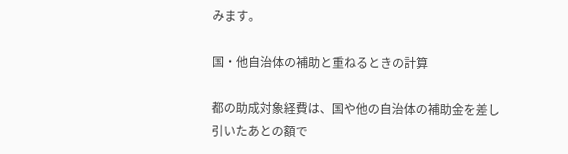みます。

国・他自治体の補助と重ねるときの計算

都の助成対象経費は、国や他の自治体の補助金を差し引いたあとの額で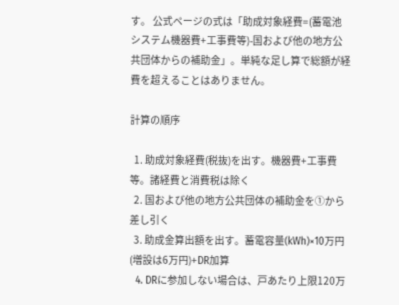す。 公式ページの式は「助成対象経費=(蓄電池システム機器費+工事費等)-国および他の地方公共団体からの補助金」。単純な足し算で総額が経費を超えることはありません。

計算の順序

  1. 助成対象経費(税抜)を出す。機器費+工事費等。諸経費と消費税は除く
  2. 国および他の地方公共団体の補助金を①から差し引く
  3. 助成金算出額を出す。蓄電容量(kWh)×10万円(増設は6万円)+DR加算
  4. DRに参加しない場合は、戸あたり上限120万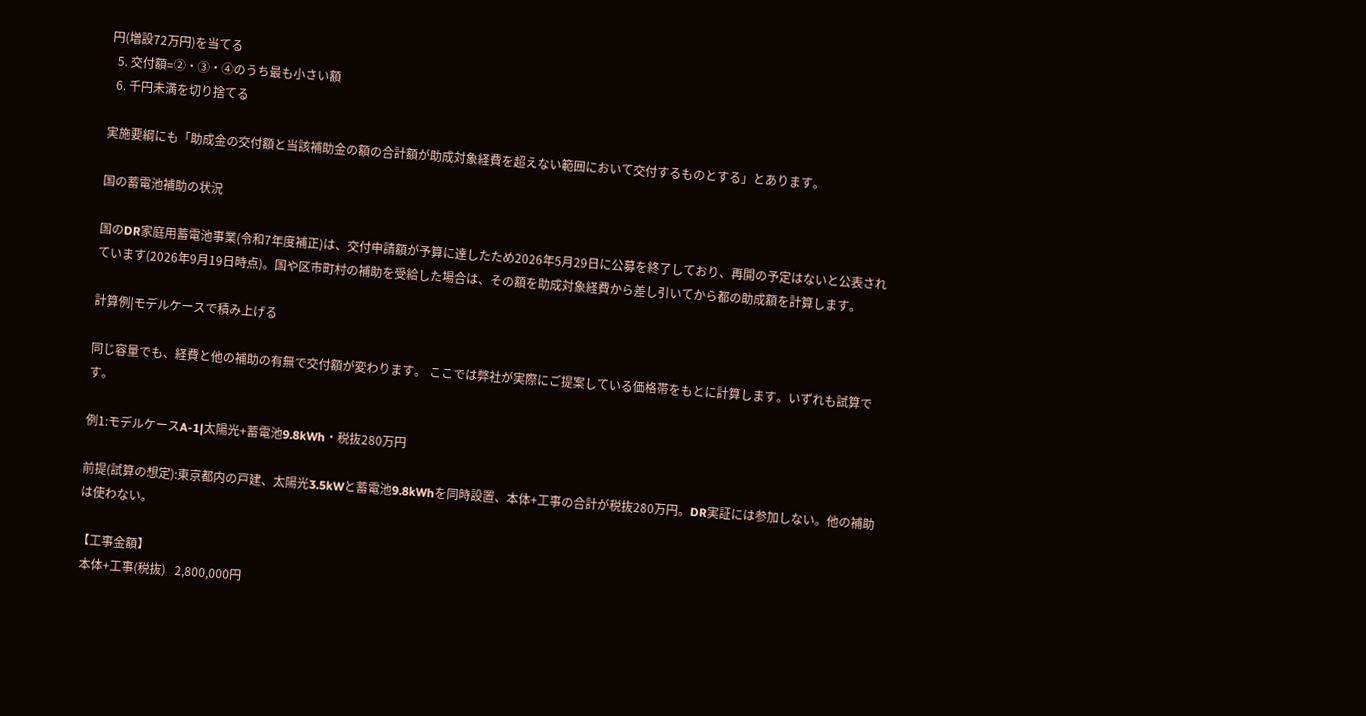円(増設72万円)を当てる
  5. 交付額=②・③・④のうち最も小さい額
  6. 千円未満を切り捨てる

実施要綱にも「助成金の交付額と当該補助金の額の合計額が助成対象経費を超えない範囲において交付するものとする」とあります。

国の蓄電池補助の状況

国のDR家庭用蓄電池事業(令和7年度補正)は、交付申請額が予算に達したため2026年5月29日に公募を終了しており、再開の予定はないと公表されています(2026年9月19日時点)。国や区市町村の補助を受給した場合は、その額を助成対象経費から差し引いてから都の助成額を計算します。

計算例|モデルケースで積み上げる

同じ容量でも、経費と他の補助の有無で交付額が変わります。 ここでは弊社が実際にご提案している価格帯をもとに計算します。いずれも試算です。

例1:モデルケースA-1|太陽光+蓄電池9.8kWh・税抜280万円

前提(試算の想定):東京都内の戸建、太陽光3.5kWと蓄電池9.8kWhを同時設置、本体+工事の合計が税抜280万円。DR実証には参加しない。他の補助は使わない。

【工事金額】
 本体+工事(税抜)   2,800,000円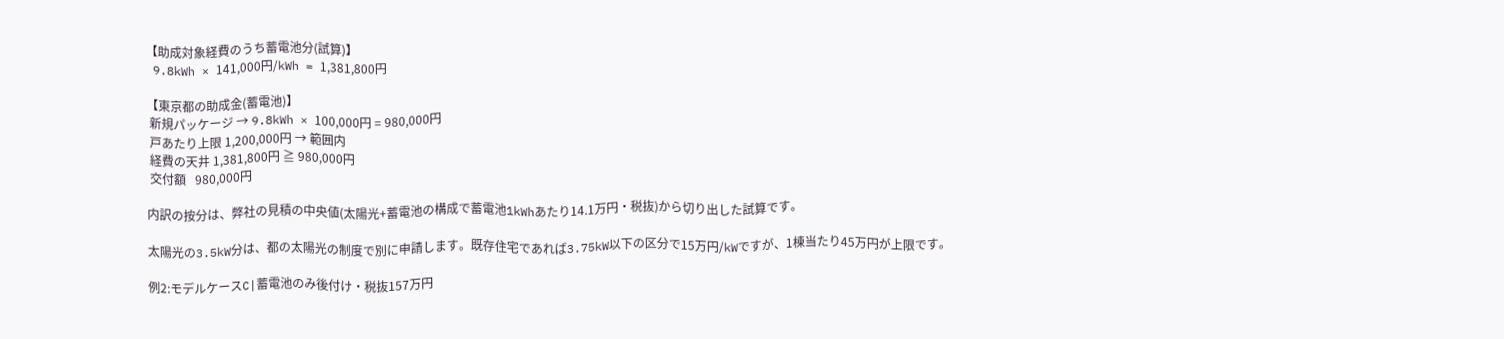【助成対象経費のうち蓄電池分(試算)】
 9.8kWh × 141,000円/kWh = 1,381,800円

【東京都の助成金(蓄電池)】
 新規パッケージ → 9.8kWh × 100,000円 = 980,000円
 戸あたり上限 1,200,000円 → 範囲内
 経費の天井 1,381,800円 ≧ 980,000円
 交付額   980,000円

内訳の按分は、弊社の見積の中央値(太陽光+蓄電池の構成で蓄電池1kWhあたり14.1万円・税抜)から切り出した試算です。

太陽光の3.5kW分は、都の太陽光の制度で別に申請します。既存住宅であれば3.75kW以下の区分で15万円/kWですが、1棟当たり45万円が上限です。

例2:モデルケースC|蓄電池のみ後付け・税抜157万円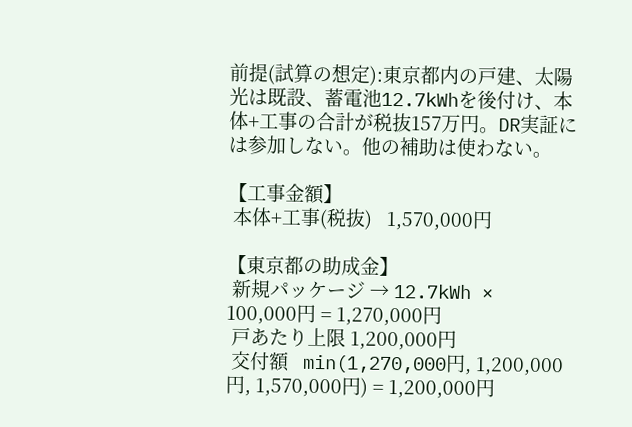前提(試算の想定):東京都内の戸建、太陽光は既設、蓄電池12.7kWhを後付け、本体+工事の合計が税抜157万円。DR実証には参加しない。他の補助は使わない。

【工事金額】
 本体+工事(税抜)   1,570,000円

【東京都の助成金】
 新規パッケージ → 12.7kWh × 100,000円 = 1,270,000円
 戸あたり上限 1,200,000円
 交付額   min(1,270,000円, 1,200,000円, 1,570,000円) = 1,200,000円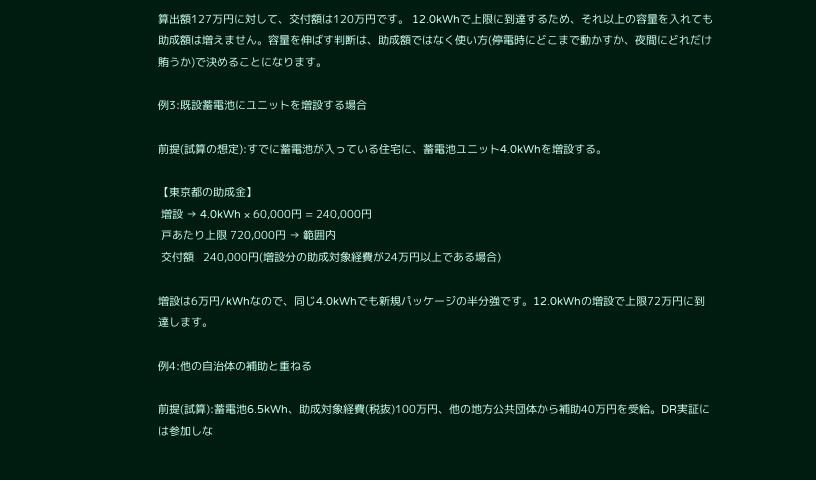算出額127万円に対して、交付額は120万円です。 12.0kWhで上限に到達するため、それ以上の容量を入れても助成額は増えません。容量を伸ばす判断は、助成額ではなく使い方(停電時にどこまで動かすか、夜間にどれだけ賄うか)で決めることになります。

例3:既設蓄電池にユニットを増設する場合

前提(試算の想定):すでに蓄電池が入っている住宅に、蓄電池ユニット4.0kWhを増設する。

【東京都の助成金】
 増設 → 4.0kWh × 60,000円 = 240,000円
 戸あたり上限 720,000円 → 範囲内
 交付額   240,000円(増設分の助成対象経費が24万円以上である場合)

増設は6万円/kWhなので、同じ4.0kWhでも新規パッケージの半分強です。12.0kWhの増設で上限72万円に到達します。

例4:他の自治体の補助と重ねる

前提(試算):蓄電池6.5kWh、助成対象経費(税抜)100万円、他の地方公共団体から補助40万円を受給。DR実証には参加しな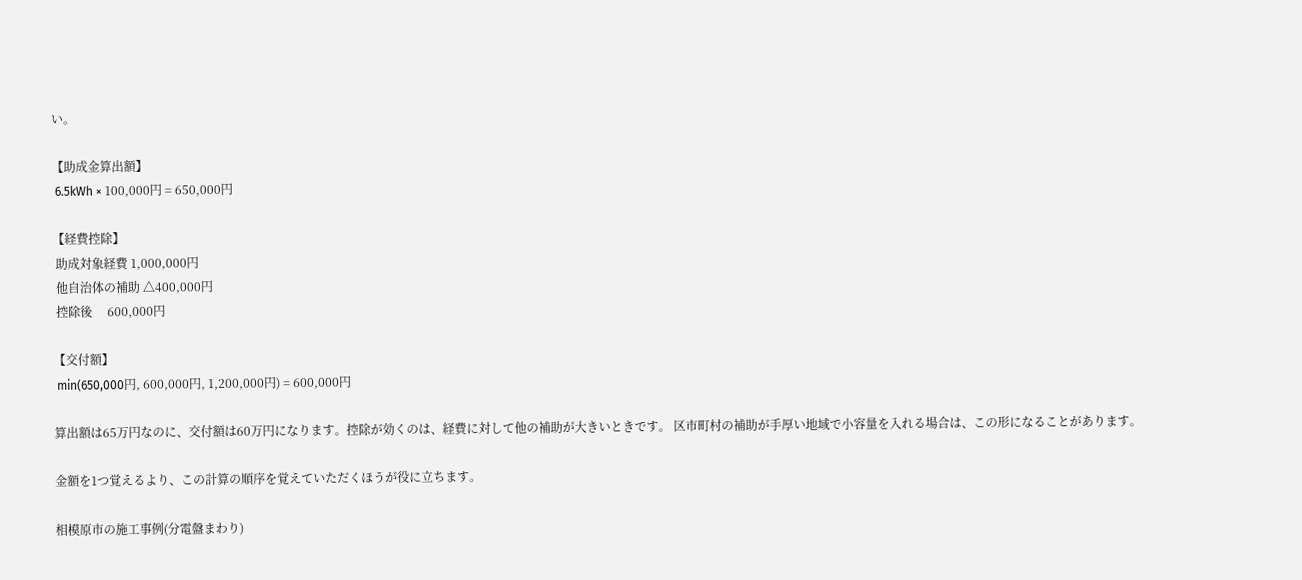い。

【助成金算出額】
 6.5kWh × 100,000円 = 650,000円

【経費控除】
 助成対象経費 1,000,000円
 他自治体の補助 △400,000円
 控除後     600,000円

【交付額】
 min(650,000円, 600,000円, 1,200,000円) = 600,000円

算出額は65万円なのに、交付額は60万円になります。控除が効くのは、経費に対して他の補助が大きいときです。 区市町村の補助が手厚い地域で小容量を入れる場合は、この形になることがあります。

金額を1つ覚えるより、この計算の順序を覚えていただくほうが役に立ちます。

相模原市の施工事例(分電盤まわり)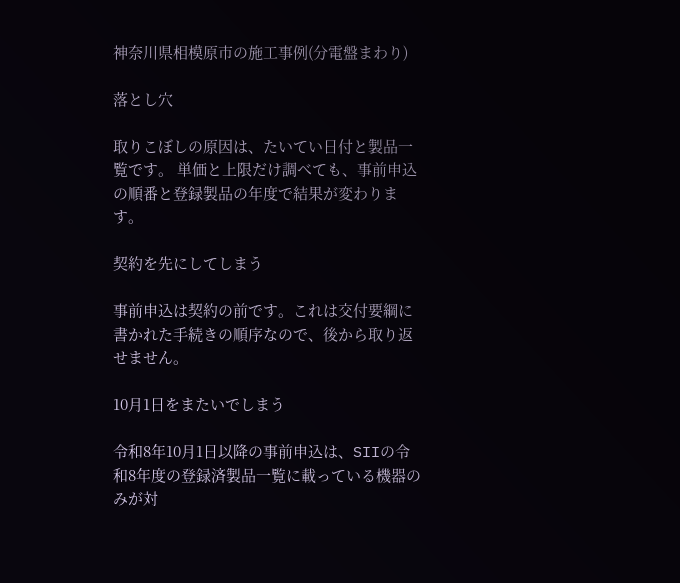神奈川県相模原市の施工事例(分電盤まわり)

落とし穴

取りこぼしの原因は、たいてい日付と製品一覧です。 単価と上限だけ調べても、事前申込の順番と登録製品の年度で結果が変わります。

契約を先にしてしまう

事前申込は契約の前です。これは交付要綱に書かれた手続きの順序なので、後から取り返せません。

10月1日をまたいでしまう

令和8年10月1日以降の事前申込は、SIIの令和8年度の登録済製品一覧に載っている機器のみが対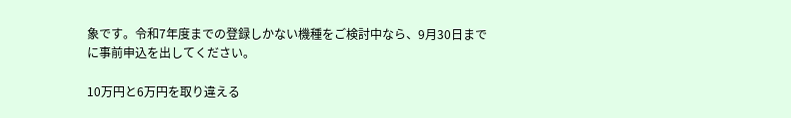象です。令和7年度までの登録しかない機種をご検討中なら、9月30日までに事前申込を出してください。

10万円と6万円を取り違える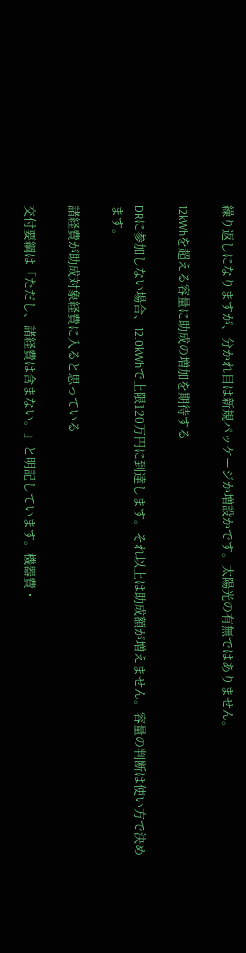繰り返しになりますが、分かれ目は新規パッケージか増設かです。太陽光の有無ではありません。

12kWhを超える容量に助成の増加を期待する

DRに参加しない場合、12.0kWhで上限120万円に到達します。それ以上は助成額が増えません。容量の判断は使い方で決めます。

諸経費が助成対象経費に入ると思っている

交付要綱は「ただし、諸経費は含まない。」と明記しています。機器費・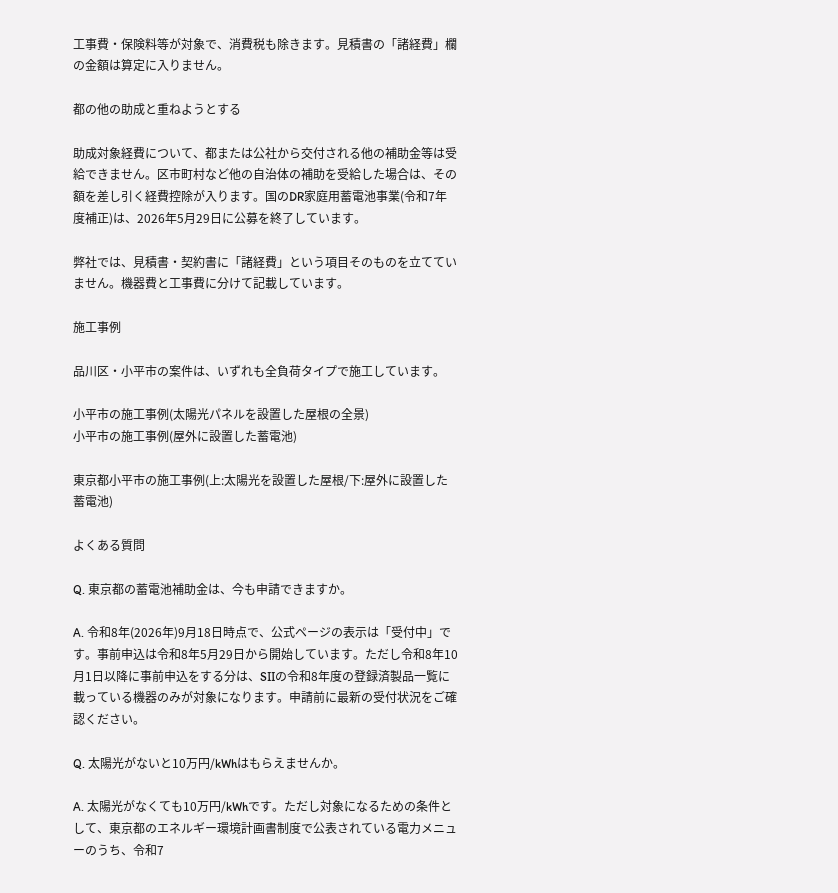工事費・保険料等が対象で、消費税も除きます。見積書の「諸経費」欄の金額は算定に入りません。

都の他の助成と重ねようとする

助成対象経費について、都または公社から交付される他の補助金等は受給できません。区市町村など他の自治体の補助を受給した場合は、その額を差し引く経費控除が入ります。国のDR家庭用蓄電池事業(令和7年度補正)は、2026年5月29日に公募を終了しています。

弊社では、見積書・契約書に「諸経費」という項目そのものを立てていません。機器費と工事費に分けて記載しています。

施工事例

品川区・小平市の案件は、いずれも全負荷タイプで施工しています。

小平市の施工事例(太陽光パネルを設置した屋根の全景)
小平市の施工事例(屋外に設置した蓄電池)

東京都小平市の施工事例(上:太陽光を設置した屋根/下:屋外に設置した蓄電池)

よくある質問

Q. 東京都の蓄電池補助金は、今も申請できますか。

A. 令和8年(2026年)9月18日時点で、公式ページの表示は「受付中」です。事前申込は令和8年5月29日から開始しています。ただし令和8年10月1日以降に事前申込をする分は、SIIの令和8年度の登録済製品一覧に載っている機器のみが対象になります。申請前に最新の受付状況をご確認ください。

Q. 太陽光がないと10万円/kWhはもらえませんか。

A. 太陽光がなくても10万円/kWhです。ただし対象になるための条件として、東京都のエネルギー環境計画書制度で公表されている電力メニューのうち、令和7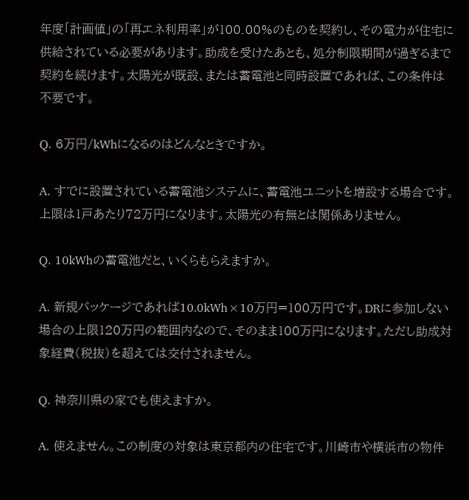年度「計画値」の「再エネ利用率」が100.00%のものを契約し、その電力が住宅に供給されている必要があります。助成を受けたあとも、処分制限期間が過ぎるまで契約を続けます。太陽光が既設、または蓄電池と同時設置であれば、この条件は不要です。

Q. 6万円/kWhになるのはどんなときですか。

A. すでに設置されている蓄電池システムに、蓄電池ユニットを増設する場合です。上限は1戸あたり72万円になります。太陽光の有無とは関係ありません。

Q. 10kWhの蓄電池だと、いくらもらえますか。

A. 新規パッケージであれば10.0kWh×10万円=100万円です。DRに参加しない場合の上限120万円の範囲内なので、そのまま100万円になります。ただし助成対象経費(税抜)を超えては交付されません。

Q. 神奈川県の家でも使えますか。

A. 使えません。この制度の対象は東京都内の住宅です。川崎市や横浜市の物件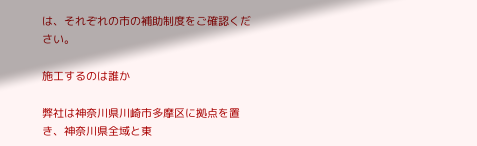は、それぞれの市の補助制度をご確認ください。

施工するのは誰か

弊社は神奈川県川崎市多摩区に拠点を置き、神奈川県全域と東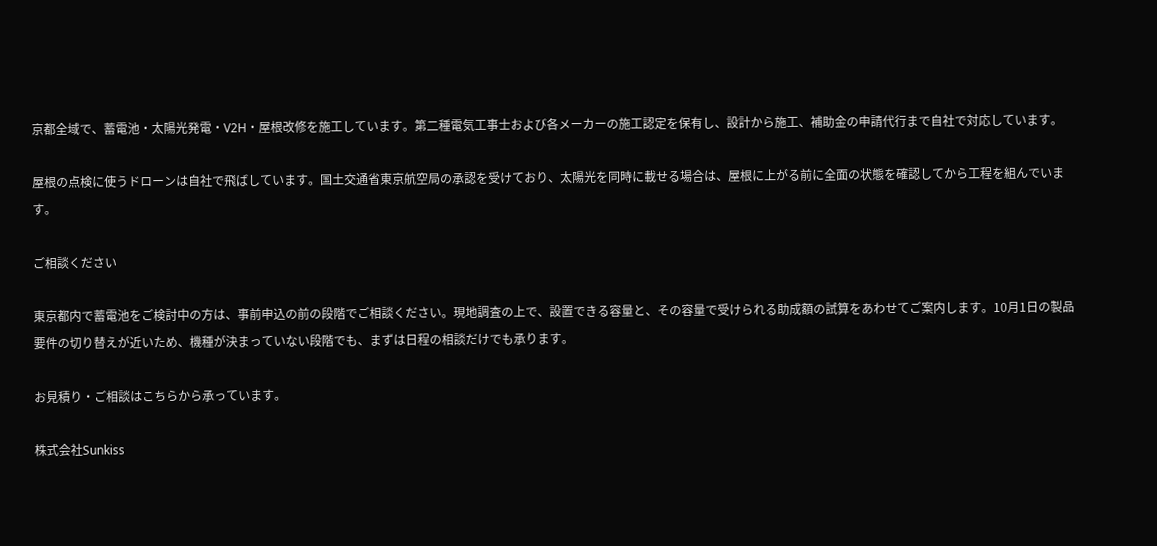京都全域で、蓄電池・太陽光発電・V2H・屋根改修を施工しています。第二種電気工事士および各メーカーの施工認定を保有し、設計から施工、補助金の申請代行まで自社で対応しています。

屋根の点検に使うドローンは自社で飛ばしています。国土交通省東京航空局の承認を受けており、太陽光を同時に載せる場合は、屋根に上がる前に全面の状態を確認してから工程を組んでいます。

ご相談ください

東京都内で蓄電池をご検討中の方は、事前申込の前の段階でご相談ください。現地調査の上で、設置できる容量と、その容量で受けられる助成額の試算をあわせてご案内します。10月1日の製品要件の切り替えが近いため、機種が決まっていない段階でも、まずは日程の相談だけでも承ります。

お見積り・ご相談はこちらから承っています。

株式会社Sunkiss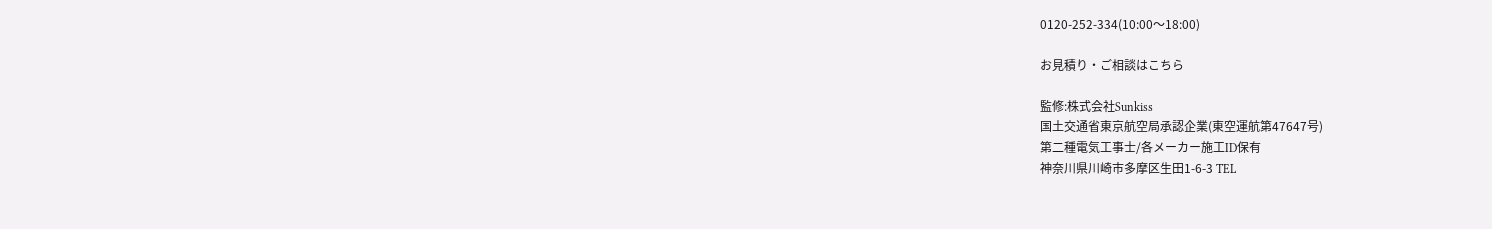0120-252-334(10:00〜18:00)

お見積り・ご相談はこちら

監修:株式会社Sunkiss
国土交通省東京航空局承認企業(東空運航第47647号)
第二種電気工事士/各メーカー施工ID保有
神奈川県川崎市多摩区生田1-6-3 TEL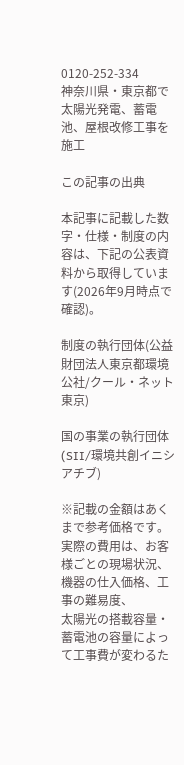0120-252-334
神奈川県・東京都で太陽光発電、蓄電池、屋根改修工事を施工

この記事の出典

本記事に記載した数字・仕様・制度の内容は、下記の公表資料から取得しています(2026年9月時点で確認)。

制度の執行団体(公益財団法人東京都環境公社/クール・ネット東京)

国の事業の執行団体(SII/環境共創イニシアチブ)

※記載の金額はあくまで参考価格です。
実際の費用は、お客様ごとの現場状況、機器の仕入価格、工事の難易度、
太陽光の搭載容量・蓄電池の容量によって工事費が変わるた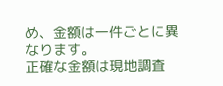め、金額は一件ごとに異なります。
正確な金額は現地調査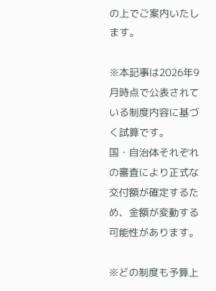の上でご案内いたします。

※本記事は2026年9月時点で公表されている制度内容に基づく試算です。
国・自治体それぞれの審査により正式な交付額が確定するため、金額が変動する可能性があります。

※どの制度も予算上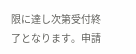限に達し次第受付終了となります。申請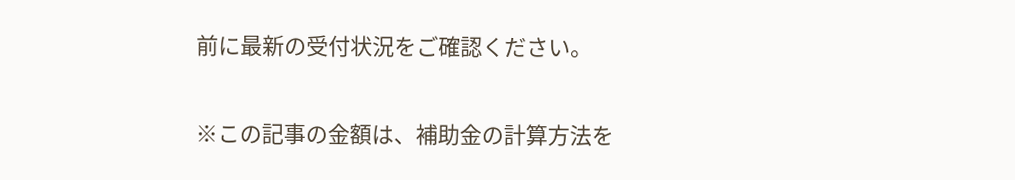前に最新の受付状況をご確認ください。

※この記事の金額は、補助金の計算方法を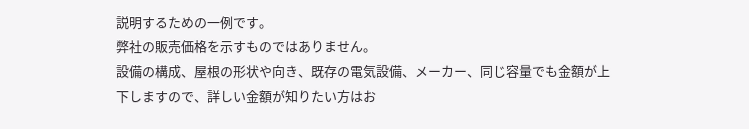説明するための一例です。
弊社の販売価格を示すものではありません。
設備の構成、屋根の形状や向き、既存の電気設備、メーカー、同じ容量でも金額が上下しますので、詳しい金額が知りたい方はお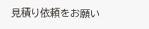見積り依頼をお願い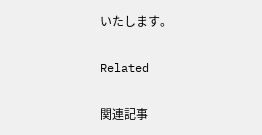いたします。

Related

関連記事